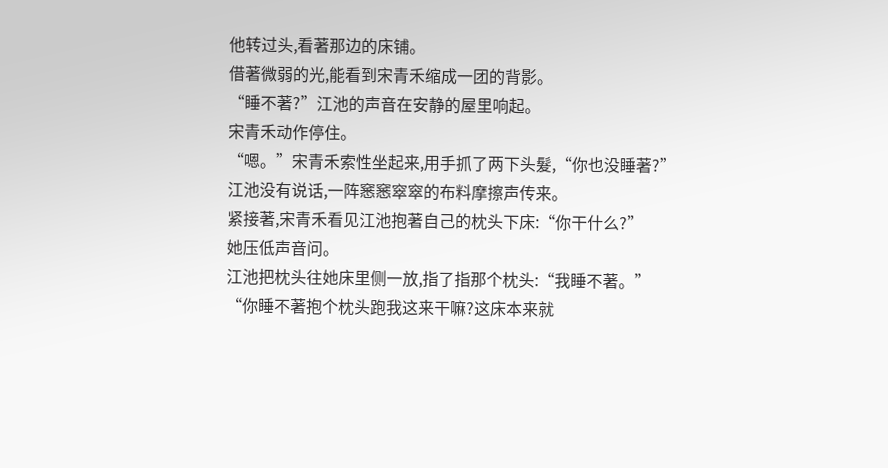他转过头,看著那边的床铺。
借著微弱的光,能看到宋青禾缩成一团的背影。
“睡不著?”江池的声音在安静的屋里响起。
宋青禾动作停住。
“嗯。”宋青禾索性坐起来,用手抓了两下头髮,“你也没睡著?”
江池没有说话,一阵窸窸窣窣的布料摩擦声传来。
紧接著,宋青禾看见江池抱著自己的枕头下床:“你干什么?”
她压低声音问。
江池把枕头往她床里侧一放,指了指那个枕头:“我睡不著。”
“你睡不著抱个枕头跑我这来干嘛?这床本来就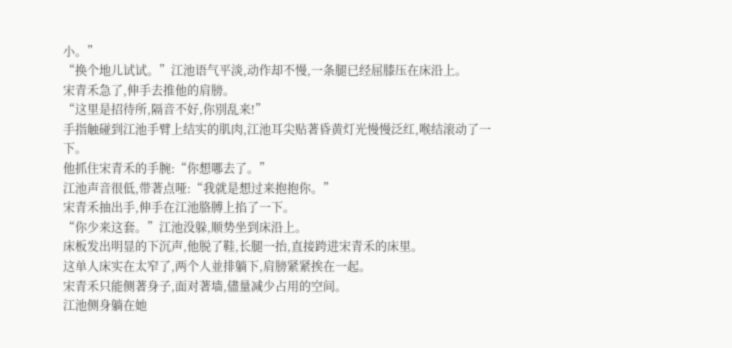小。”
“换个地儿试试。”江池语气平淡,动作却不慢,一条腿已经屈膝压在床沿上。
宋青禾急了,伸手去推他的肩膀。
“这里是招待所,隔音不好,你別乱来!”
手指触碰到江池手臂上结实的肌肉,江池耳尖贴著昏黄灯光慢慢泛红,喉结滚动了一下。
他抓住宋青禾的手腕:“你想哪去了。”
江池声音很低,带著点哑:“我就是想过来抱抱你。”
宋青禾抽出手,伸手在江池胳膊上掐了一下。
“你少来这套。”江池没躲,顺势坐到床沿上。
床板发出明显的下沉声,他脱了鞋,长腿一抬,直接跨进宋青禾的床里。
这单人床实在太窄了,两个人並排躺下,肩膀紧紧挨在一起。
宋青禾只能侧著身子,面对著墙,儘量减少占用的空间。
江池侧身躺在她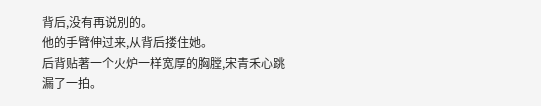背后,没有再说別的。
他的手臂伸过来,从背后搂住她。
后背贴著一个火炉一样宽厚的胸膛,宋青禾心跳漏了一拍。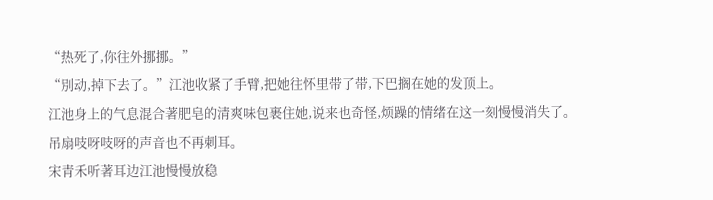“热死了,你往外挪挪。”
“別动,掉下去了。”江池收紧了手臂,把她往怀里带了带,下巴搁在她的发顶上。
江池身上的气息混合著肥皂的清爽味包裹住她,说来也奇怪,烦躁的情绪在这一刻慢慢消失了。
吊扇吱呀吱呀的声音也不再刺耳。
宋青禾听著耳边江池慢慢放稳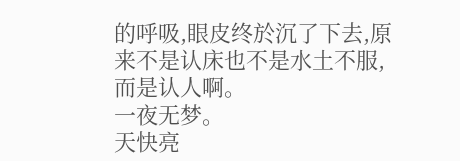的呼吸,眼皮终於沉了下去,原来不是认床也不是水土不服,而是认人啊。
一夜无梦。
天快亮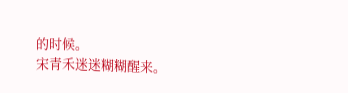的时候。
宋青禾迷迷糊糊醒来。